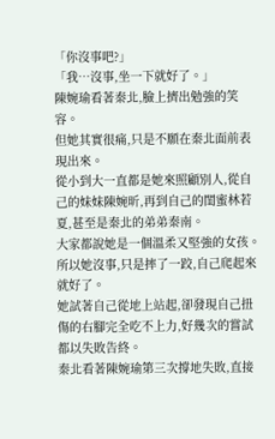「你沒事吧?」
「我…沒事,坐一下就好了。」
陳婉瑜看著秦北,臉上擠出勉強的笑容。
但她其實很痛,只是不願在秦北面前表現出來。
從小到大一直都是她來照顧別人,從自己的妹妹陳婉昕,再到自己的閨蜜林若夏,甚至是秦北的弟弟秦南。
大家都說她是一個溫柔又堅強的女孩。
所以她沒事,只是摔了一跤,自己爬起來就好了。
她試著自己從地上站起,卻發現自己扭傷的右腳完全吃不上力,好幾次的嘗試都以失敗告終。
秦北看著陳婉瑜第三次撐地失敗,直接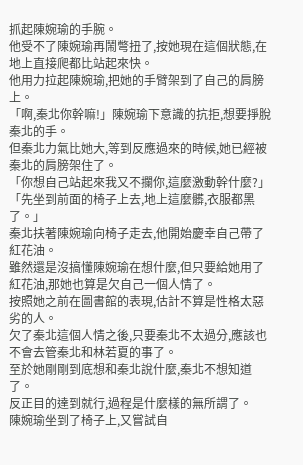抓起陳婉瑜的手腕。
他受不了陳婉瑜再鬧彆扭了,按她現在這個狀態,在地上直接爬都比站起來快。
他用力拉起陳婉瑜,把她的手臂架到了自己的肩膀上。
「啊,秦北你幹嘛!」陳婉瑜下意識的抗拒,想要掙脫秦北的手。
但秦北力氣比她大,等到反應過來的時候,她已經被秦北的肩膀架住了。
「你想自己站起來我又不攔你,這麼激動幹什麼?」
「先坐到前面的椅子上去,地上這麼髒,衣服都黑了。」
秦北扶著陳婉瑜向椅子走去,他開始慶幸自己帶了紅花油。
雖然還是沒搞懂陳婉瑜在想什麼,但只要給她用了紅花油,那她也算是欠自己一個人情了。
按照她之前在圖書館的表現,估計不算是性格太惡劣的人。
欠了秦北這個人情之後,只要秦北不太過分,應該也不會去管秦北和林若夏的事了。
至於她剛剛到底想和秦北說什麼,秦北不想知道了。
反正目的達到就行,過程是什麼樣的無所謂了。
陳婉瑜坐到了椅子上,又嘗試自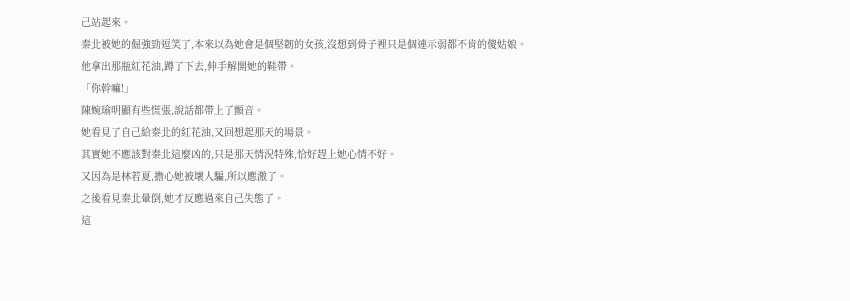己站起來。
秦北被她的倔強勁逗笑了,本來以為她會是個堅韌的女孩,沒想到骨子裡只是個連示弱都不肯的傻姑娘。
他拿出那瓶紅花油,蹲了下去,伸手解開她的鞋帶。
「你幹嘛!」
陳婉瑜明顯有些慌張,說話都帶上了顫音。
她看見了自己給秦北的紅花油,又回想起那天的場景。
其實她不應該對秦北這麼凶的,只是那天情況特殊,恰好趕上她心情不好。
又因為是林若夏,擔心她被壞人騙,所以應激了。
之後看見秦北暈倒,她才反應過來自己失態了。
這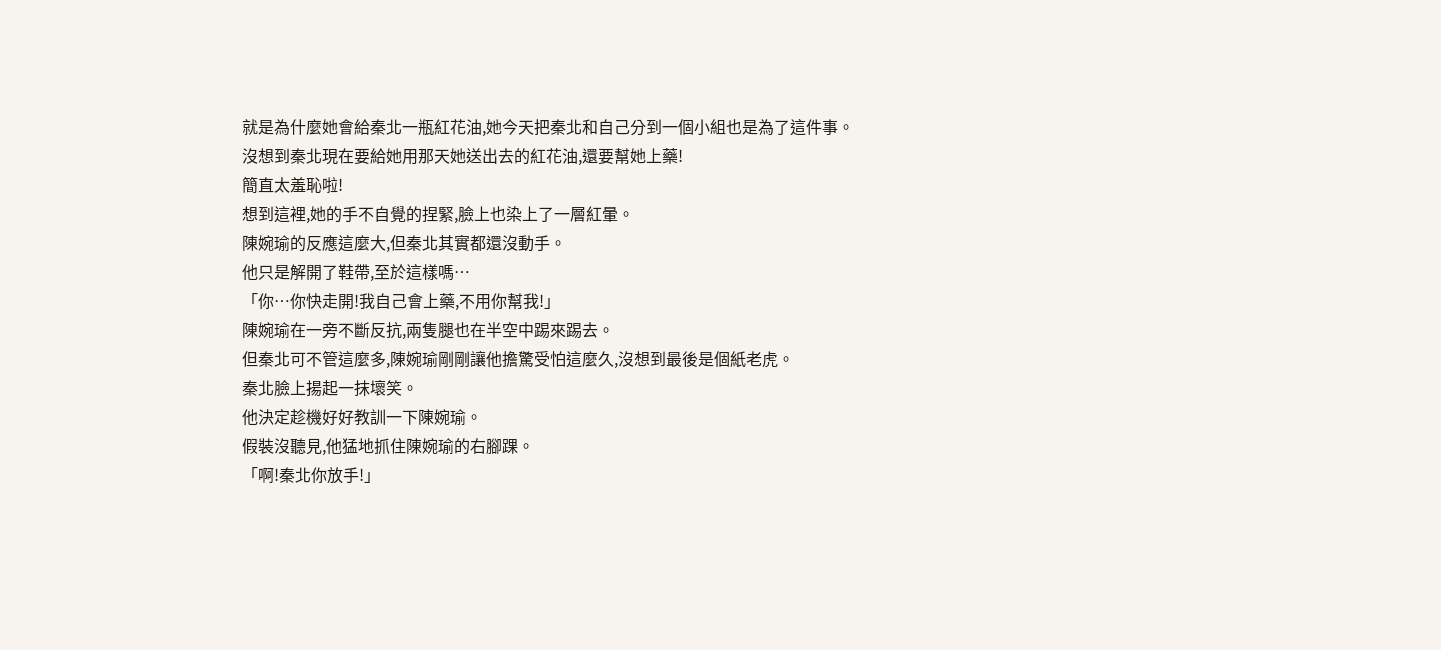就是為什麼她會給秦北一瓶紅花油,她今天把秦北和自己分到一個小組也是為了這件事。
沒想到秦北現在要給她用那天她送出去的紅花油,還要幫她上藥!
簡直太羞恥啦!
想到這裡,她的手不自覺的捏緊,臉上也染上了一層紅暈。
陳婉瑜的反應這麼大,但秦北其實都還沒動手。
他只是解開了鞋帶,至於這樣嗎…
「你…你快走開!我自己會上藥,不用你幫我!」
陳婉瑜在一旁不斷反抗,兩隻腿也在半空中踢來踢去。
但秦北可不管這麼多,陳婉瑜剛剛讓他擔驚受怕這麼久,沒想到最後是個紙老虎。
秦北臉上揚起一抹壞笑。
他決定趁機好好教訓一下陳婉瑜。
假裝沒聽見,他猛地抓住陳婉瑜的右腳踝。
「啊!秦北你放手!」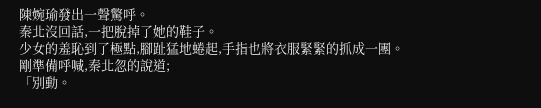陳婉瑜發出一聲驚呼。
秦北沒回話,一把脫掉了她的鞋子。
少女的羞恥到了極點,腳趾猛地蜷起,手指也將衣服緊緊的抓成一團。
剛準備呼喊,秦北忽的說道;
「別動。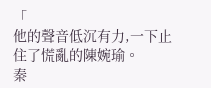「
他的聲音低沉有力,一下止住了慌亂的陳婉瑜。
秦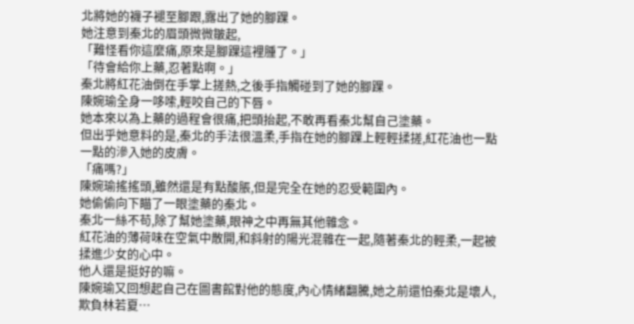北將她的襪子褪至腳跟,露出了她的腳踝。
她注意到秦北的眉頭微微皺起,
「難怪看你這麼痛,原來是腳踝這裡腫了。」
「待會給你上藥,忍著點啊。」
秦北將紅花油倒在手掌上搓熱,之後手指觸碰到了她的腳踝。
陳婉瑜全身一哆嗦,輕咬自己的下唇。
她本來以為上藥的過程會很痛,把頭抬起,不敢再看秦北幫自己塗藥。
但出乎她意料的是,秦北的手法很溫柔,手指在她的腳踝上輕輕揉搓,紅花油也一點一點的滲入她的皮膚。
「痛嗎?」
陳婉瑜搖搖頭,雖然還是有點酸脹,但是完全在她的忍受範圍內。
她偷偷向下瞄了一眼塗藥的秦北。
秦北一絲不苟,除了幫她塗藥,眼神之中再無其他雜念。
紅花油的薄荷味在空氣中散開,和斜射的陽光混雜在一起,隨著秦北的輕柔,一起被揉進少女的心中。
他人還是挺好的嘛。
陳婉瑜又回想起自己在圖書館對他的態度,內心情緒翻騰,她之前還怕秦北是壞人,欺負林若夏…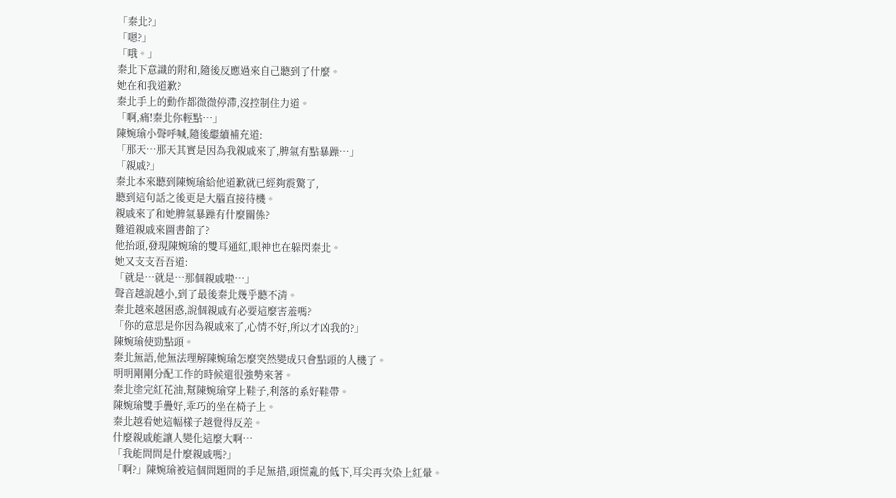「秦北?」
「嗯?」
「哦。」
秦北下意識的附和,隨後反應過來自己聽到了什麼。
她在和我道歉?
秦北手上的動作都微微停滯,沒控制住力道。
「啊,痛!秦北你輕點…」
陳婉瑜小聲呼喊,隨後繼續補充道:
「那天…那天其實是因為我親戚來了,脾氣有點暴躁…」
「親戚?」
秦北本來聽到陳婉瑜給他道歉就已經夠震驚了,
聽到這句話之後更是大腦直接待機。
親戚來了和她脾氣暴躁有什麼關係?
難道親戚來圖書館了?
他抬頭,發現陳婉瑜的雙耳通紅,眼神也在躲閃秦北。
她又支支吾吾道:
「就是…就是…那個親戚啦…」
聲音越說越小,到了最後秦北幾乎聽不清。
秦北越來越困惑,說個親戚有必要這麼害羞嗎?
「你的意思是你因為親戚來了,心情不好,所以才凶我的?」
陳婉瑜使勁點頭。
秦北無語,他無法理解陳婉瑜怎麼突然變成只會點頭的人機了。
明明剛剛分配工作的時候還很強勢來著。
秦北塗完紅花油,幫陳婉瑜穿上鞋子,利落的系好鞋帶。
陳婉瑜雙手疊好,乖巧的坐在椅子上。
秦北越看她這幅樣子越覺得反差。
什麼親戚能讓人變化這麼大啊…
「我能問問是什麼親戚嗎?」
「啊?」陳婉瑜被這個問題問的手足無措,頭慌亂的低下,耳尖再次染上紅暈。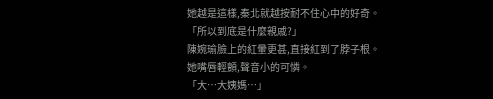她越是這樣,秦北就越按耐不住心中的好奇。
「所以到底是什麼親戚?」
陳婉瑜臉上的紅暈更甚,直接紅到了脖子根。
她嘴唇輕顫,聲音小的可憐。
「大…大姨媽…」